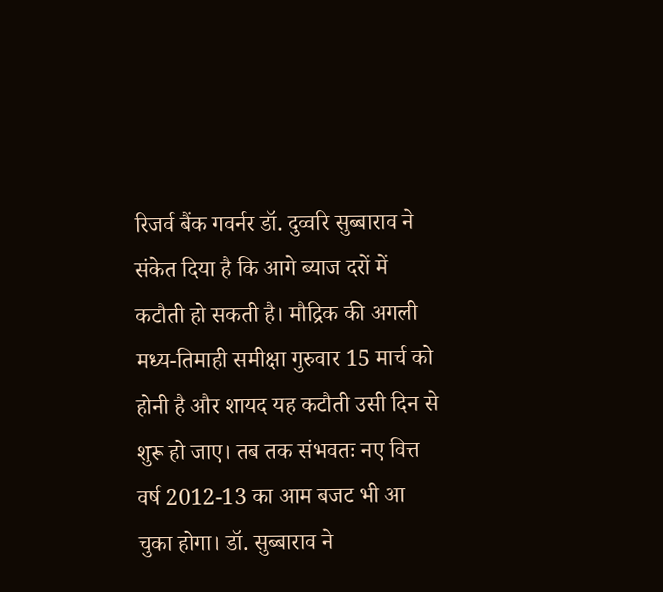रिजर्व बैंक गवर्नर डॉ. दुव्वरि सुब्बाराव ने संकेत दिया है कि आगे ब्याज दरों में कटौती हो सकती है। मौद्रिक की अगली मध्य-तिमाही समीक्षा गुरुवार 15 मार्च को होनी है और शायद यह कटौती उसी दिन से शुरू हो जाए। तब तक संभवतः नए वित्त वर्ष 2012-13 का आम बजट भी आ चुका होगा। डॉ. सुब्बाराव ने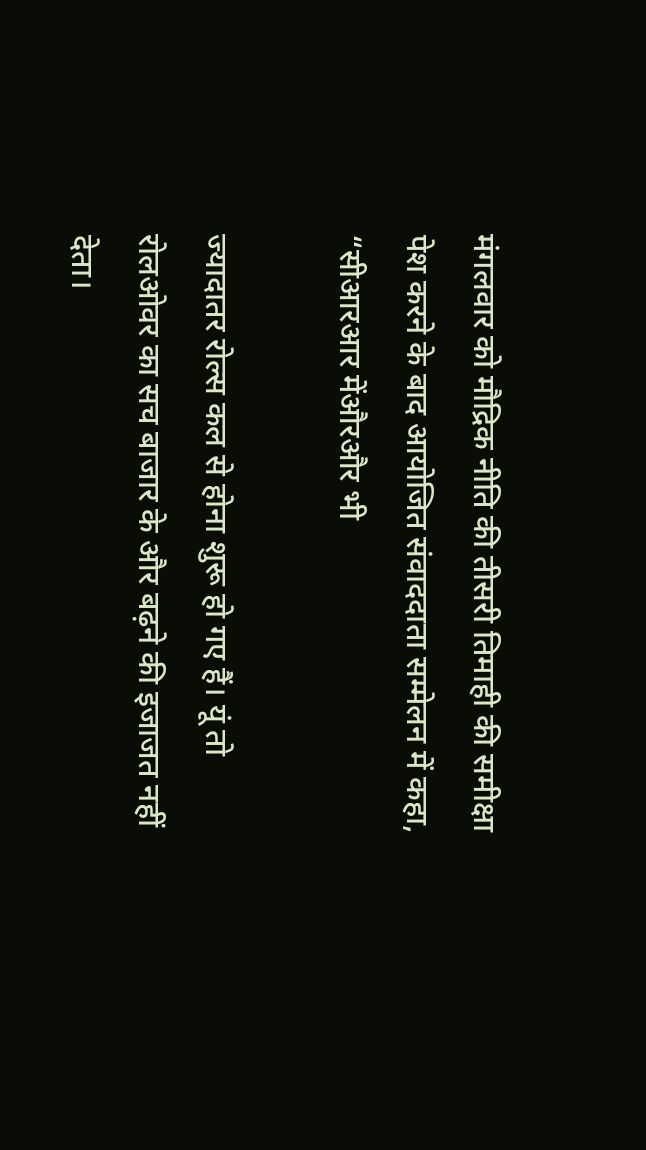मंगलवार को मौद्रिक नीति की तीसरी तिमाही की समीक्षा पेश करने के बाद आयोजित संवाददाता सम्मेलन में कहा, “सीआरआर मेंऔरऔर भी

ज्यादातर रोल्स कल से होना शुरू हो गए हैं। यूं तो रोलओवर का सच बाजार के और बढ़ने की इजाजत नहीं देता।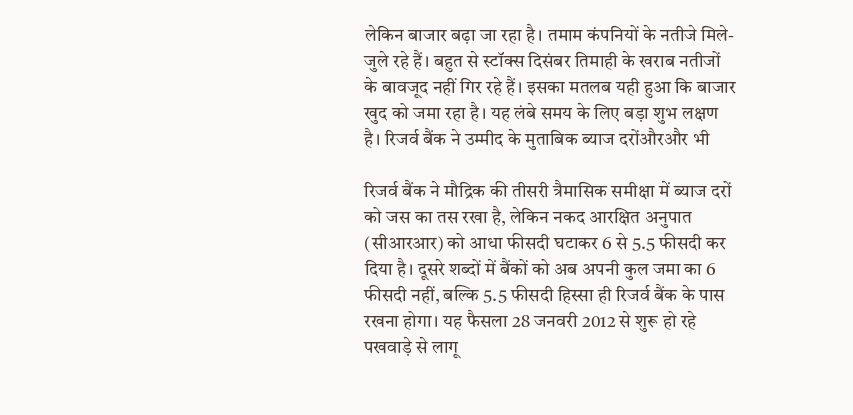लेकिन बाजार बढ़ा जा रहा है। तमाम कंपनियों के नतीजे मिले-जुले रहे हैं। बहुत से स्टॉक्स दिसंबर तिमाही के खराब नतीजों के बावजूद नहीं गिर रहे हैं। इसका मतलब यही हुआ कि बाजार खुद को जमा रहा है। यह लंबे समय के लिए बड़ा शुभ लक्षण है। रिजर्व बैंक ने उम्मीद के मुताबिक ब्याज दरोंऔरऔर भी

रिजर्व बैंक ने मौद्रिक की तीसरी त्रैमासिक समीक्षा में ब्याज दरों को जस का तस रखा है, लेकिन नकद आरक्षित अनुपात (सीआरआर) को आधा फीसदी घटाकर 6 से 5.5 फीसदी कर दिया है। दूसरे शब्दों में बैंकों को अब अपनी कुल जमा का 6 फीसदी नहीं, बल्कि 5.5 फीसदी हिस्सा ही रिजर्व बैंक के पास रखना होगा। यह फैसला 28 जनवरी 2012 से शुरू हो रहे पखवाड़े से लागू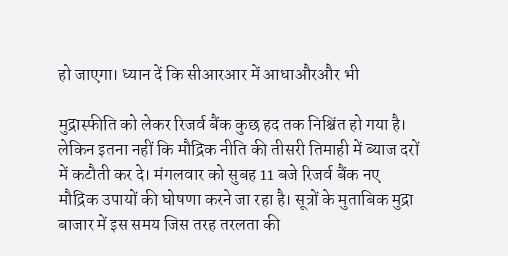हो जाएगा। ध्यान दें कि सीआरआर में आधाऔरऔर भी

मुद्रास्फीति को लेकर रिजर्व बैंक कुछ हद तक निश्चिंत हो गया है। लेकिन इतना नहीं कि मौद्रिक नीति की तीसरी तिमाही में ब्याज दरों में कटौती कर दे। मंगलवार को सुबह 11 बजे रिजर्व बैंक नए मौद्रिक उपायों की घोषणा करने जा रहा है। सूत्रों के मुताबिक मुद्रा बाजार में इस समय जिस तरह तरलता की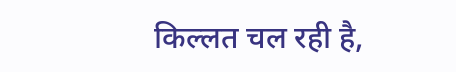किल्लत चल रही है,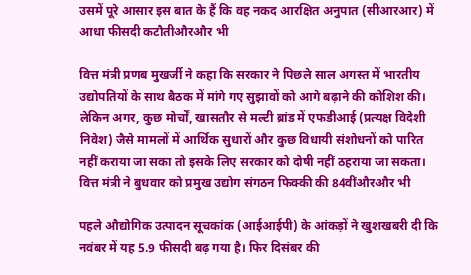उसमें पूरे आसार इस बात के हैं कि वह नकद आरक्षित अनुपात (सीआरआर) में आधा फीसदी कटौतीऔरऔर भी

वित्त मंत्री प्रणब मुखर्जी ने कहा कि सरकार ने पिछले साल अगस्‍त में भारतीय उद्योपतियों के साथ बैठक में मांगे गए सुझावों को आगे बढ़ाने की कोशिश की। लेकिन अगर, कुछ मोर्चों, खासतौर से मल्‍टी ब्रांड में एफडीआई (प्रत्यक्ष विदेशी निवेश) जैसे मामलों में आर्थिक सुधारों और कुछ विधायी संशोधनों को पारित नहीं कराया जा सका तो इसके लिए सरकार को दोषी नहीं ठहराया जा सकता। वित्त मंत्री ने बुधवार को प्रमुख उद्योग संगठन फिक्की की 84वींऔरऔर भी

पहले औद्योगिक उत्पादन सूचकांक (आईआईपी) के आंकड़ों ने खुशखबरी दी कि नवंबर में यह 5.9 फीसदी बढ़ गया है। फिर दिसंबर की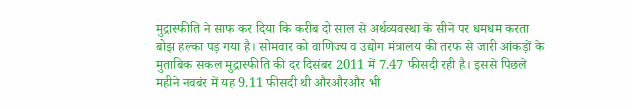मुद्रास्फीति ने साफ कर दिया कि करीब दो साल से अर्थव्यवस्था के सीने पर धमधम करता बोझ हल्का पड़ गया है। सोमवार को वाणिज्य व उद्योग मंत्रालय की तरफ से जारी आंकड़ों के मुताबिक सकल मुद्रास्फीति की दर दिसंबर 2011 में 7.47 फीसदी रही है। इससे पिछले महीने नवबंर में यह 9.11 फीसदी थी औरऔरऔर भी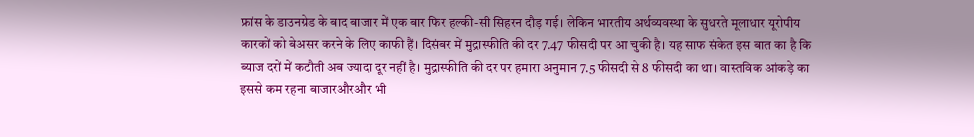फ्रांस के डाउनग्रेड के बाद बाजार में एक बार फिर हल्की-सी सिहरन दौड़ गई। लेकिन भारतीय अर्थव्यवस्था के सुधरते मूलाधार यूरोपीय कारकों को बेअसर करने के लिए काफी हैं। दिसंबर में मुद्रास्फीति की दर 7.47 फीसदी पर आ चुकी है। यह साफ संकेत इस बात का है कि ब्याज दरों में कटौती अब ज्यादा दूर नहीं है। मुद्रास्फीति की दर पर हमारा अनुमान 7.5 फीसदी से 8 फीसदी का था। वास्तविक आंकड़े का इससे कम रहना बाजारऔरऔर भी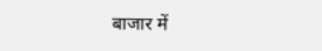बाजार में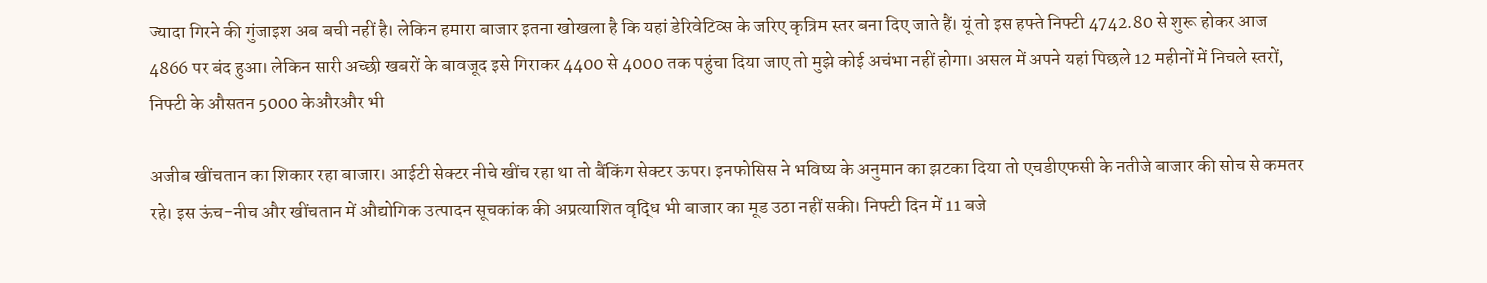ज्यादा गिरने की गुंजाइश अब बची नहीं है। लेकिन हमारा बाजार इतना खोखला है कि यहां डेरिवेटिव्स के जरिए कृत्रिम स्तर बना दिए जाते हैं। यूं तो इस हफ्ते निफ्टी 4742.80 से शुरू होकर आज 4866 पर बंद हुआ। लेकिन सारी अच्छी खबरों के बावजूद इसे गिराकर 4400 से 4000 तक पहुंचा दिया जाए तो मुझे कोई अचंभा नहीं होगा। असल में अपने यहां पिछले 12 महीनों में निचले स्तरों, निफ्टी के औसतन 5000 केऔरऔर भी

अजीब खींचतान का शिकार रहा बाजार। आईटी सेक्टर नीचे खींच रहा था तो बैंकिंग सेक्टर ऊपर। इनफोसिस ने भविष्य के अनुमान का झटका दिया तो एचडीएफसी के नतीजे बाजार की सोच से कमतर रहे। इस ऊंच-नीच और खींचतान में औद्योगिक उत्पादन सूचकांक की अप्रत्याशित वृद्धि भी बाजार का मूड उठा नहीं सकी। निफ्टी दिन में 11 बजे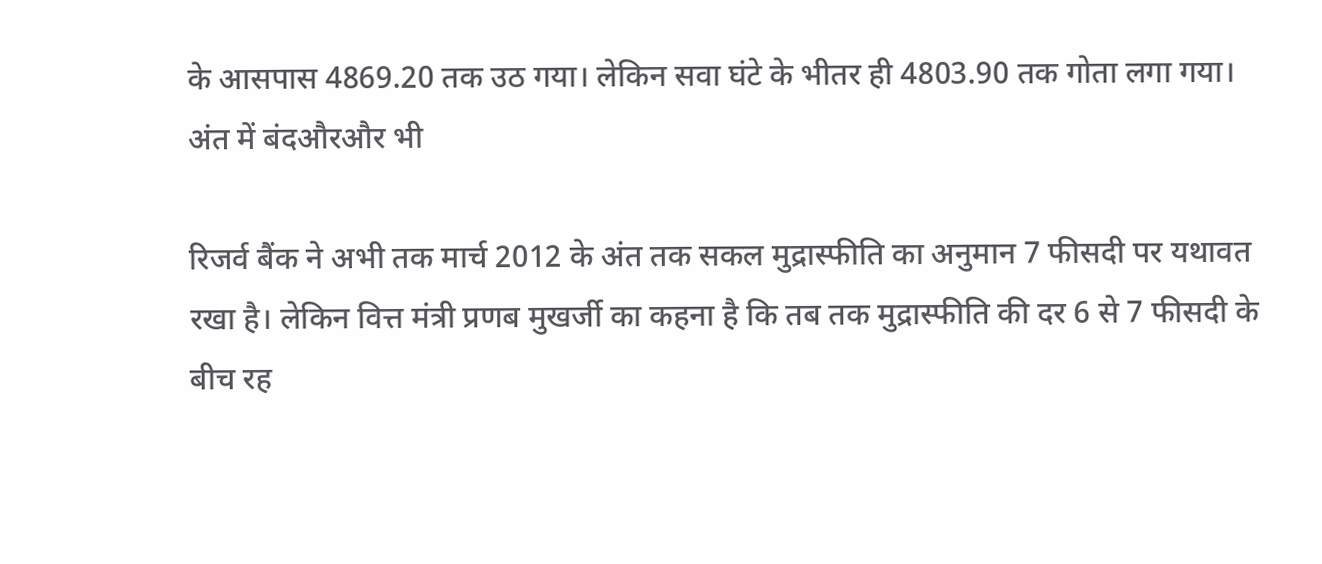के आसपास 4869.20 तक उठ गया। लेकिन सवा घंटे के भीतर ही 4803.90 तक गोता लगा गया। अंत में बंदऔरऔर भी

रिजर्व बैंक ने अभी तक मार्च 2012 के अंत तक सकल मुद्रास्फीति का अनुमान 7 फीसदी पर यथावत रखा है। लेकिन वित्त मंत्री प्रणब मुखर्जी का कहना है कि तब तक मुद्रास्फीति की दर 6 से 7 फीसदी के बीच रह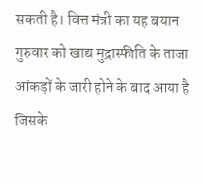सकती है। वित्त मंत्री का यह बयान गुरुवार को खाद्य मुद्रास्फीति के ताजा आंकड़ों के जारी होने के बाद आया है जिसके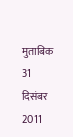मुताबिक 31 दिसंबर 2011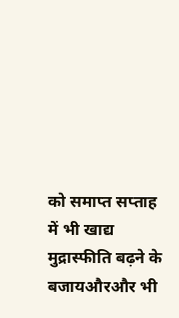को समाप्त सप्ताह में भी खाद्य मुद्रास्फीति बढ़ने के बजायऔरऔर भी